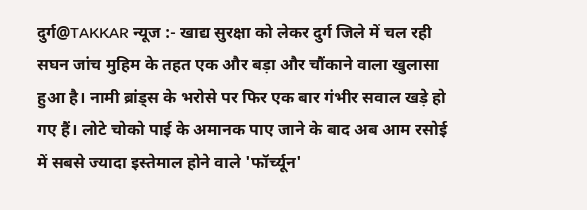दुर्ग@TAKKAR न्यूज :- खाद्य सुरक्षा को लेकर दुर्ग जिले में चल रही सघन जांच मुहिम के तहत एक और बड़ा और चौंकाने वाला खुलासा हुआ है। नामी ब्रांड्स के भरोसे पर फिर एक बार गंभीर सवाल खड़े हो गए हैं। लोटे चोको पाई के अमानक पाए जाने के बाद अब आम रसोई में सबसे ज्यादा इस्तेमाल होने वाले 'फॉर्च्यून'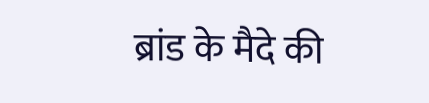ब्रांड के मैदे की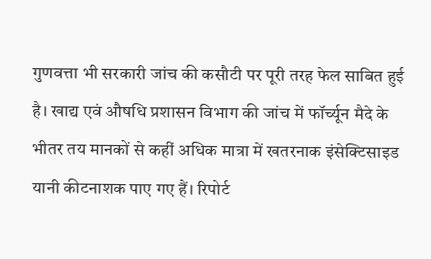गुणवत्ता भी सरकारी जांच की कसौटी पर पूरी तरह फेल साबित हुई है। खाद्य एवं औषधि प्रशासन विभाग की जांच में फॉर्च्यून मैदे के भीतर तय मानकों से कहीं अधिक मात्रा में खतरनाक इंसेक्टिसाइड यानी कीटनाशक पाए गए हैं। रिपोर्ट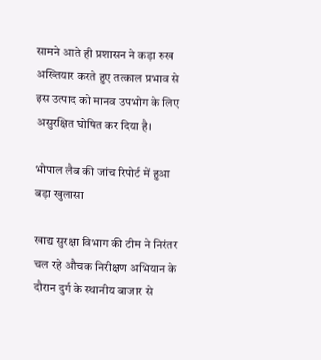सामने आते ही प्रशासन ने कड़ा रुख अख्तियार करते हुए तत्काल प्रभाव से इस उत्पाद को मानव उपभोग के लिए असुरक्षित घोषित कर दिया है।

भोपाल लैब की जांच रिपोर्ट में हुआ बड़ा खुलासा

खाद्य सुरक्षा विभाग की टीम ने निरंतर चल रहे औचक निरीक्षण अभियान के दौरान दुर्ग के स्थानीय बाजार से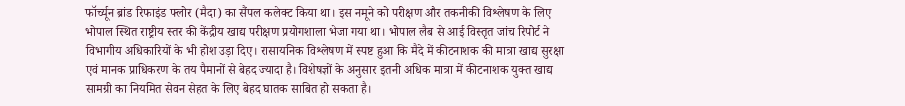फॉर्च्यून ब्रांड रिफाइंड फ्लोर (मैदा) का सैंपल कलेक्ट किया था। इस नमूने को परीक्षण और तकनीकी विश्लेषण के लिए भोपाल स्थित राष्ट्रीय स्तर की केंद्रीय खाद्य परीक्षण प्रयोगशाला भेजा गया था। भोपाल लैब से आई विस्तृत जांच रिपोर्ट ने विभागीय अधिकारियों के भी होश उड़ा दिए। रासायनिक विश्लेषण में स्पष्ट हुआ कि मैदे में कीटनाशक की मात्रा खाद्य सुरक्षा एवं मानक प्राधिकरण के तय पैमानों से बेहद ज्यादा है। विशेषज्ञों के अनुसार इतनी अधिक मात्रा में कीटनाशक युक्त खाद्य सामग्री का नियमित सेवन सेहत के लिए बेहद घातक साबित हो सकता है।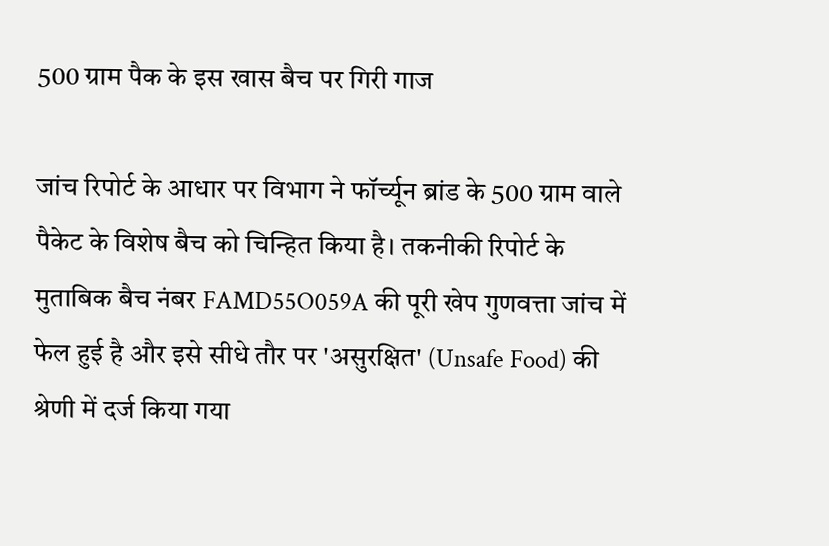500 ग्राम पैक के इस खास बैच पर गिरी गाज

जांच रिपोर्ट के आधार पर विभाग ने फॉर्च्यून ब्रांड के 500 ग्राम वाले पैकेट के विशेष बैच को चिन्हित किया है। तकनीकी रिपोर्ट के मुताबिक बैच नंबर FAMD55O059A की पूरी खेप गुणवत्ता जांच में फेल हुई है और इसे सीधे तौर पर 'असुरक्षित' (Unsafe Food) की श्रेणी में दर्ज किया गया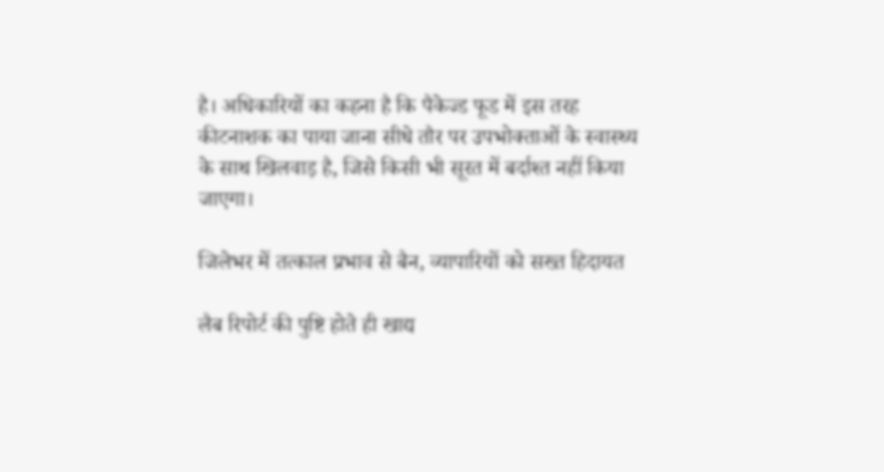है। अधिकारियों का कहना है कि पैकेज्ड फूड में इस तरह कीटनाशक का पाया जाना सीधे तौर पर उपभोक्ताओं के स्वास्थ्य के साथ खिलवाड़ है, जिसे किसी भी सूरत में बर्दाश्त नहीं किया जाएगा।

जिलेभर में तत्काल प्रभाव से बैन, व्यापारियों को सख्त हिदायत

लैब रिपोर्ट की पुष्टि होते ही खाद्य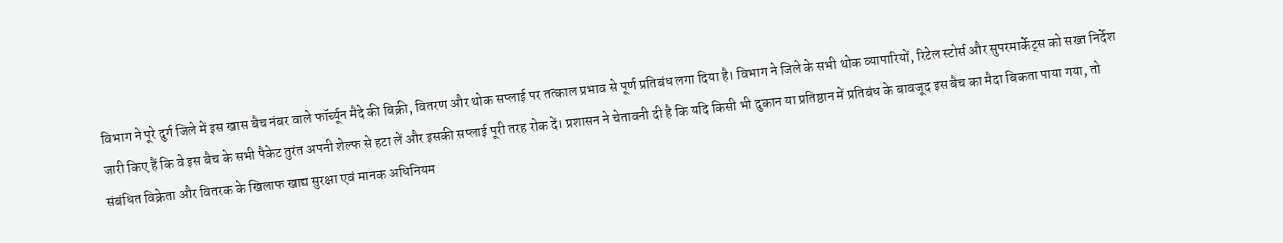विभाग ने पूरे दुर्ग जिले में इस खास बैच नंबर वाले फॉर्च्यून मैदे की बिक्री, वितरण और थोक सप्लाई पर तत्काल प्रभाव से पूर्ण प्रतिबंध लगा दिया है। विभाग ने जिले के सभी थोक व्यापारियों, रिटेल स्टोर्स और सुपरमार्केट्स को सख्त निर्देश जारी किए हैं कि वे इस बैच के सभी पैकेट तुरंत अपनी शेल्फ से हटा लें और इसकी सप्लाई पूरी तरह रोक दें। प्रशासन ने चेतावनी दी है कि यदि किसी भी दुकान या प्रतिष्ठान में प्रतिबंध के बावजूद इस बैच का मैदा बिकता पाया गया, तो संबंधित विक्रेता और वितरक के खिलाफ खाद्य सुरक्षा एवं मानक अधिनियम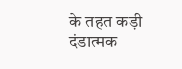के तहत कड़ी दंडात्मक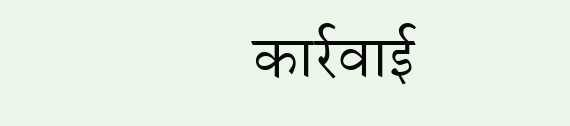कार्रवाई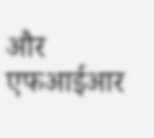और एफआईआर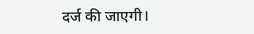दर्ज की जाएगी।